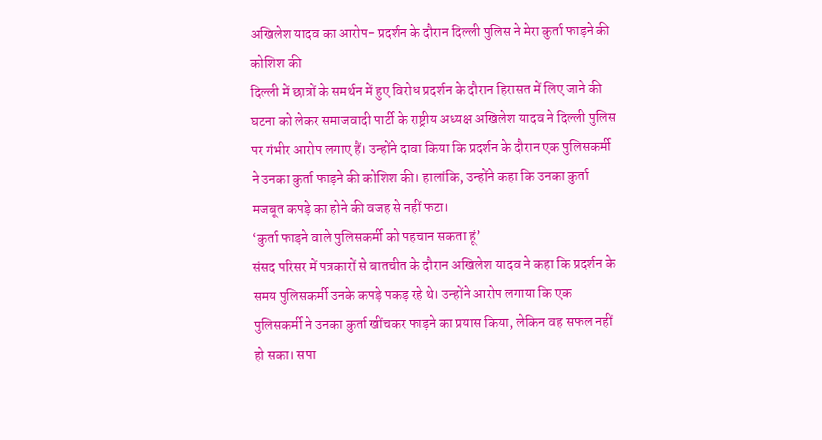अखिलेश यादव का आरोप- प्रदर्शन के दौरान दिल्ली पुलिस ने मेरा कुर्ता फाड़ने की कोशिश की
दिल्ली में छात्रों के समर्थन में हुए विरोध प्रदर्शन के दौरान हिरासत में लिए जाने की घटना को लेकर समाजवादी पार्टी के राष्ट्रीय अध्यक्ष अखिलेश यादव ने दिल्ली पुलिस पर गंभीर आरोप लगाए हैं। उन्होंने दावा किया कि प्रदर्शन के दौरान एक पुलिसकर्मी ने उनका कुर्ता फाड़ने की कोशिश की। हालांकि, उन्होंने कहा कि उनका कुर्ता मजबूत कपड़े का होने की वजह से नहीं फटा।
‘कुर्ता फाड़ने वाले पुलिसकर्मी को पहचान सकता हूं’
संसद परिसर में पत्रकारों से बातचीत के दौरान अखिलेश यादव ने कहा कि प्रदर्शन के समय पुलिसकर्मी उनके कपड़े पकड़ रहे थे। उन्होंने आरोप लगाया कि एक पुलिसकर्मी ने उनका कुर्ता खींचकर फाड़ने का प्रयास किया, लेकिन वह सफल नहीं हो सका। सपा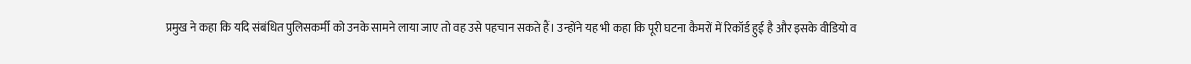प्रमुख ने कहा कि यदि संबंधित पुलिसकर्मी को उनके सामने लाया जाए तो वह उसे पहचान सकते हैं। उन्होंने यह भी कहा कि पूरी घटना कैमरों में रिकॉर्ड हुई है और इसके वीडियो व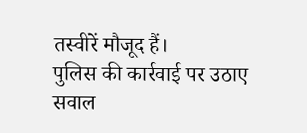तस्वीरें मौजूद हैं।
पुलिस की कार्रवाई पर उठाए सवाल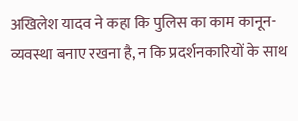अखिलेश यादव ने कहा कि पुलिस का काम कानून-व्यवस्था बनाए रखना है, न कि प्रदर्शनकारियों के साथ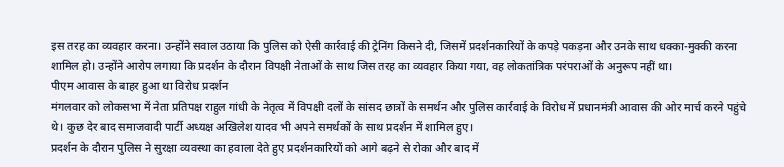इस तरह का व्यवहार करना। उन्होंने सवाल उठाया कि पुलिस को ऐसी कार्रवाई की ट्रेनिंग किसने दी, जिसमें प्रदर्शनकारियों के कपड़े पकड़ना और उनके साथ धक्का-मुक्की करना शामिल हो। उन्होंने आरोप लगाया कि प्रदर्शन के दौरान विपक्षी नेताओं के साथ जिस तरह का व्यवहार किया गया, वह लोकतांत्रिक परंपराओं के अनुरूप नहीं था।
पीएम आवास के बाहर हुआ था विरोध प्रदर्शन
मंगलवार को लोकसभा में नेता प्रतिपक्ष राहुल गांधी के नेतृत्व में विपक्षी दलों के सांसद छात्रों के समर्थन और पुलिस कार्रवाई के विरोध में प्रधानमंत्री आवास की ओर मार्च करने पहुंचे थे। कुछ देर बाद समाजवादी पार्टी अध्यक्ष अखिलेश यादव भी अपने समर्थकों के साथ प्रदर्शन में शामिल हुए।
प्रदर्शन के दौरान पुलिस ने सुरक्षा व्यवस्था का हवाला देते हुए प्रदर्शनकारियों को आगे बढ़ने से रोका और बाद में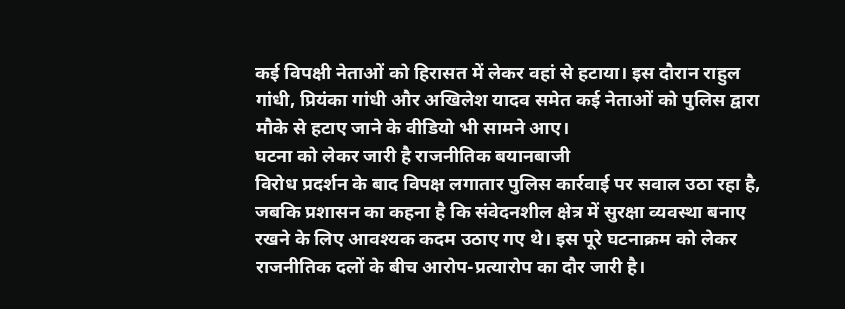कई विपक्षी नेताओं को हिरासत में लेकर वहां से हटाया। इस दौरान राहुल गांधी, प्रियंका गांधी और अखिलेश यादव समेत कई नेताओं को पुलिस द्वारा मौके से हटाए जाने के वीडियो भी सामने आए।
घटना को लेकर जारी है राजनीतिक बयानबाजी
विरोध प्रदर्शन के बाद विपक्ष लगातार पुलिस कार्रवाई पर सवाल उठा रहा है, जबकि प्रशासन का कहना है कि संवेदनशील क्षेत्र में सुरक्षा व्यवस्था बनाए रखने के लिए आवश्यक कदम उठाए गए थे। इस पूरे घटनाक्रम को लेकर राजनीतिक दलों के बीच आरोप-प्रत्यारोप का दौर जारी है।